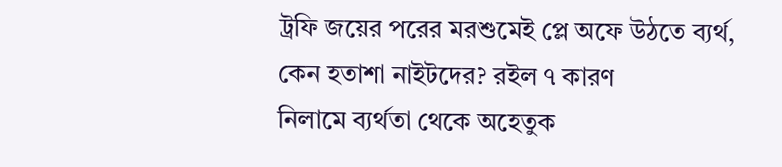ট্রফি জয়ের পরের মরশুমেই প্লে অফে উঠতে ব্যর্থ, কেন হতাশা নাইটদের? রইল ৭ কারণ
নিলামে ব্যর্থতা থেকে অহেতুক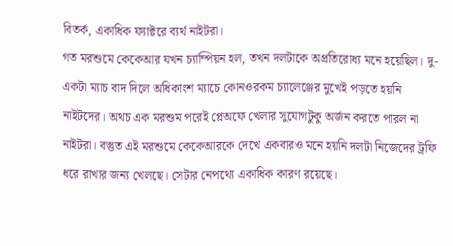বিতর্ক, একাধিক ফ্যাক্টরে ব্যর্থ নাইটরা।
গত মরশুমে কেকেআর যখন চ্যাম্পিয়ন হল, তখন দলটাকে অপ্রতিরোধ্য মনে হয়েছিল। দু-একটা ম্যাচ বাদ দিলে অধিকাংশ ম্যাচে কোনওরকম চ্যালেঞ্জের মুখেই পড়তে হয়নি নাইটদের। অথচ এক মরশুম পরেই প্লেঅফে খেলার সুযোগটুকু অর্জন করতে পারল না নাইটরা। বস্তুত এই মরশুমে কেকেআরকে দেখে একবারও মনে হয়নি দলটা নিজেদের ট্রফি ধরে রাখার জন্য খেলছে। সেটার নেপথ্যে একাধিক কারণ রয়েছে।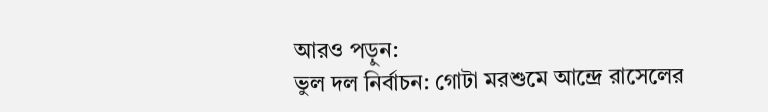আরও পড়ুন:
ভুল দল নির্বাচন: গোটা মরশুমে আন্দ্রে রাসেলের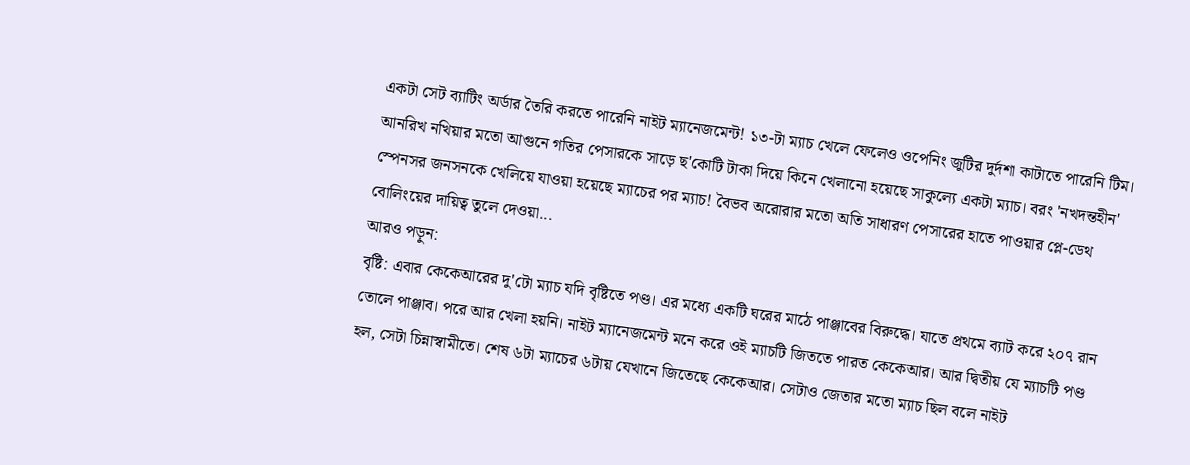একটা সেট ব্যাটিং অর্ডার তৈরি করতে পারেনি নাইট ম্যানেজমেন্ট! ১৩-টা ম্যাচ খেলে ফেলেও ওপেনিং জুটির দুর্দশা কাটাতে পারেনি টিম। আনরিখ নখিয়ার মতো আগুনে গতির পেসারকে সাড়ে ছ'কোটি টাকা দিয়ে কিনে খেলানো হয়েছে সাকুল্যে একটা ম্যাচ। বরং 'নখদন্তহীন' স্পেনসর জনসনকে খেলিয়ে যাওয়া হয়েছে ম্যাচের পর ম্যাচ! বৈভব অরোরার মতো অতি সাধারণ পেসারের হাতে পাওয়ার প্লে-ডেথ বোলিংয়ের দায়িত্ব তুলে দেওয়া...
আরও পড়ুন:
বৃষ্টি: এবার কেকেআরের দু'টো ম্যাচ যদি বৃষ্টিতে পণ্ড। এর মধ্যে একটি ঘরের মাঠে পাঞ্জাবের বিরুদ্ধে। যাতে প্রথমে ব্যাট করে ২০৭ রান তোলে পাঞ্জাব। পরে আর খেলা হয়নি। নাইট ম্যানেজমেন্ট মনে করে ওই ম্যাচটি জিততে পারত কেকেআর। আর দ্বিতীয় যে ম্যাচটি পণ্ড হল, সেটা চিন্নাস্বামীতে। শেষ ৬টা ম্যাচের ৬টায় যেখানে জিতেছে কেকেআর। সেটাও জেতার মতো ম্যাচ ছিল বলে নাইট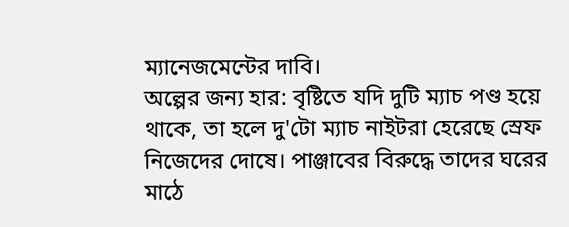ম্যানেজমেন্টের দাবি।
অল্পের জন্য হার: বৃষ্টিতে যদি দুটি ম্যাচ পণ্ড হয়ে থাকে, তা হলে দু'টো ম্যাচ নাইটরা হেরেছে স্রেফ নিজেদের দোষে। পাঞ্জাবের বিরুদ্ধে তাদের ঘরের মাঠে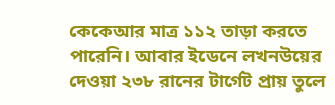কেকেআর মাত্র ১১২ তাড়া করতে পারেনি। আবার ইডেনে লখনউয়ের দেওয়া ২৩৮ রানের টার্গেট প্রায় তুলে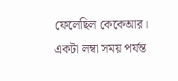ফেলেছিল কেকেআর। একটা লম্বা সময় পর্যন্ত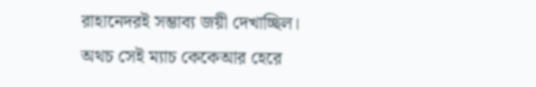রাহানেদরই সম্ভাব্য জয়ী দেখাচ্ছিল। অথচ সেই ম্যাচ কেকেআর হেরে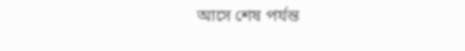আসে শেষ পর্যন্ত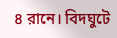৪ রানে। বিদঘুটে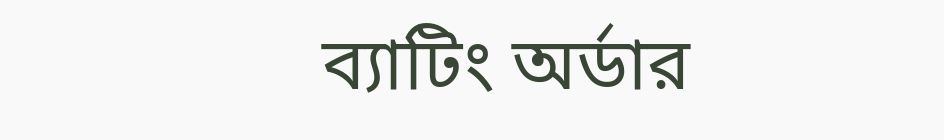ব্যাটিং অর্ডার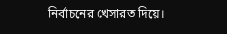নির্বাচনের খেসারত দিয়ে।